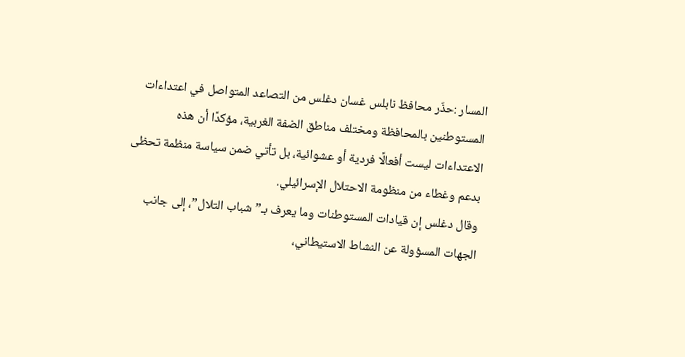المسار :حذّر محافظ نابلس غسان دغلس من التصاعد المتواصل في اعتداءات المستوطنين بالمحافظة ومختلف مناطق الضفة الغربية، مؤكدًا أن هذه الاعتداءات ليست أفعالًا فردية أو عشوائية، بل تأتي ضمن سياسة منظمة تحظى بدعم وغطاء من منظومة الاحتلال الإسرائيلي.
وقال دغلس إن قيادات المستوطنات وما يعرف بـ”شباب التلال”، إلى جانب الجهات المسؤولة عن النشاط الاستيطاني،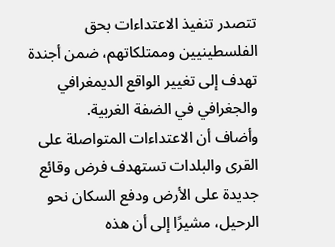تتصدر تنفيذ الاعتداءات بحق الفلسطينيين وممتلكاتهم، ضمن أجندة تهدف إلى تغيير الواقع الديمغرافي والجغرافي في الضفة الغربية.
وأضاف أن الاعتداءات المتواصلة على القرى والبلدات تستهدف فرض وقائع جديدة على الأرض ودفع السكان نحو الرحيل، مشيرًا إلى أن هذه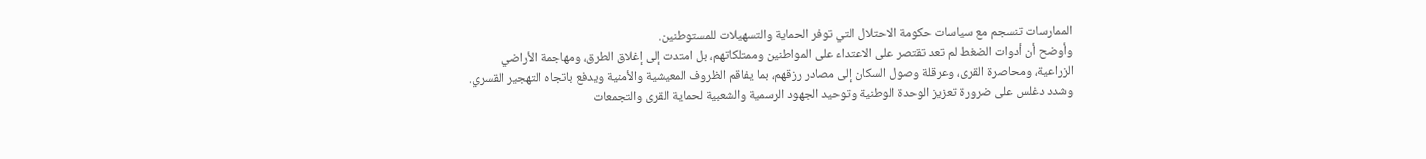الممارسات تنسجم مع سياسات حكومة الاحتلال التي توفر الحماية والتسهيلات للمستوطنين.
وأوضح أن أدوات الضغط لم تعد تقتصر على الاعتداء على المواطنين وممتلكاتهم، بل امتدت إلى إغلاق الطرق، ومهاجمة الأراضي الزراعية، ومحاصرة القرى، وعرقلة وصول السكان إلى مصادر رزقهم، بما يفاقم الظروف المعيشية والأمنية ويدفع باتجاه التهجير القسري.
وشدد دغلس على ضرورة تعزيز الوحدة الوطنية وتوحيد الجهود الرسمية والشعبية لحماية القرى والتجمعات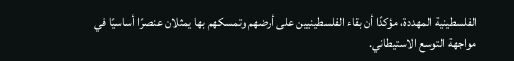الفلسطينية المهددة، مؤكدًا أن بقاء الفلسطينيين على أرضهم وتمسكهم بها يمثلان عنصرًا أساسيًا في مواجهة التوسع الاستيطاني.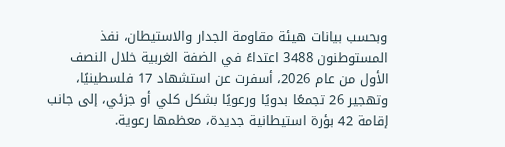وبحسب بيانات هيئة مقاومة الجدار والاستيطان، نفذ المستوطنون 3488 اعتداءً في الضفة الغربية خلال النصف الأول من عام 2026، أسفرت عن استشهاد 17 فلسطينيًا، وتهجير 26 تجمعًا بدويًا ورعويًا بشكل كلي أو جزئي، إلى جانب إقامة 42 بؤرة استيطانية جديدة، معظمها رعوية.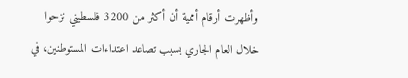وأظهرت أرقام أممية أن أكثر من 3200 فلسطيني نزحوا خلال العام الجاري بسبب تصاعد اعتداءات المستوطنين، في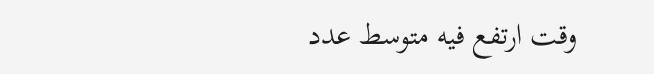وقت ارتفع فيه متوسط عدد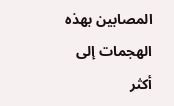المصابين بهذه الهجمات إلى أكثر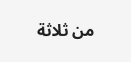من ثلاثة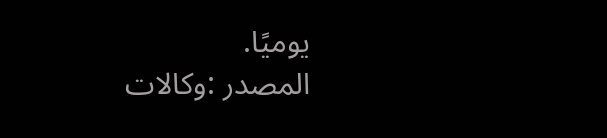يوميًا.
المصدر :وكالات